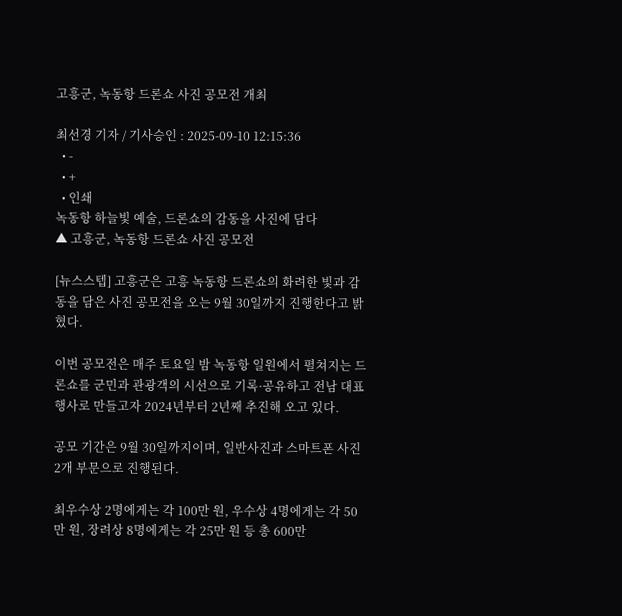고흥군, 녹동항 드론쇼 사진 공모전 개최

최선경 기자 / 기사승인 : 2025-09-10 12:15:36
  • -
  • +
  • 인쇄
녹동항 하늘빛 예술, 드론쇼의 감동을 사진에 담다
▲ 고흥군, 녹동항 드론쇼 사진 공모전

[뉴스스텝] 고흥군은 고흥 녹동항 드론쇼의 화려한 빛과 감동을 담은 사진 공모전을 오는 9월 30일까지 진행한다고 밝혔다.

이번 공모전은 매주 토요일 밤 녹동항 일원에서 펼쳐지는 드론쇼를 군민과 관광객의 시선으로 기록·공유하고 전남 대표 행사로 만들고자 2024년부터 2년째 추진해 오고 있다.

공모 기간은 9월 30일까지이며, 일반사진과 스마트폰 사진 2개 부문으로 진행된다.

최우수상 2명에게는 각 100만 원, 우수상 4명에게는 각 50만 원, 장려상 8명에게는 각 25만 원 등 총 600만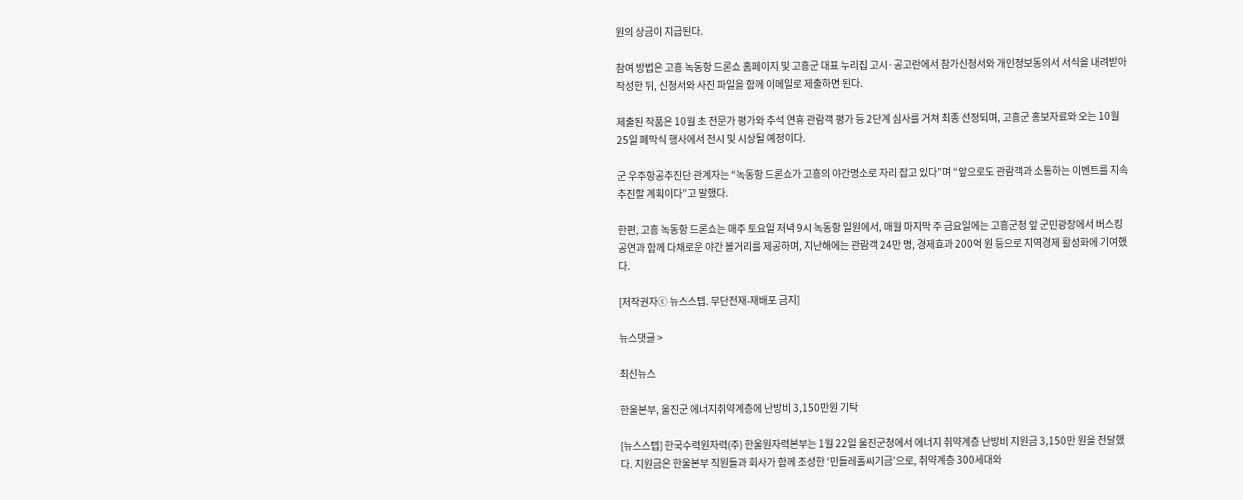원의 상금이 지급된다.

참여 방법은 고흥 녹동항 드론쇼 홈페이지 및 고흥군 대표 누리집 고시·공고란에서 참가신청서와 개인정보동의서 서식을 내려받아 작성한 뒤, 신청서와 사진 파일을 함께 이메일로 제출하면 된다.

제출된 작품은 10월 초 전문가 평가와 추석 연휴 관람객 평가 등 2단계 심사를 거쳐 최종 선정되며, 고흥군 홍보자료와 오는 10월 25일 폐막식 행사에서 전시 및 시상될 예정이다.

군 우주항공추진단 관계자는 “녹동항 드론쇼가 고흥의 야간명소로 자리 잡고 있다”며 “앞으로도 관람객과 소통하는 이벤트를 지속 추진할 계획이다”고 말했다.

한편, 고흥 녹동항 드론쇼는 매주 토요일 저녁 9시 녹동항 일원에서, 매월 마지막 주 금요일에는 고흥군청 앞 군민광장에서 버스킹 공연과 함께 다채로운 야간 볼거리를 제공하며, 지난해에는 관람객 24만 명, 경제효과 200억 원 등으로 지역경제 활성화에 기여했다.

[저작권자ⓒ 뉴스스텝. 무단전재-재배포 금지]

뉴스댓글 >

최신뉴스

한울본부, 울진군 에너지취약계층에 난방비 3,150만원 기탁

[뉴스스텝] 한국수력원자력(주) 한울원자력본부는 1월 22일 울진군청에서 에너지 취약계층 난방비 지원금 3,150만 원을 전달했다. 지원금은 한울본부 직원들과 회사가 함께 조성한 ‘민들레홀씨기금’으로, 취약계층 300세대와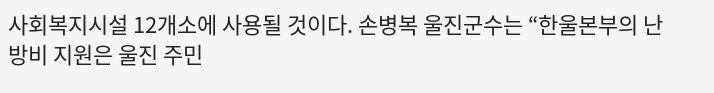사회복지시설 12개소에 사용될 것이다. 손병복 울진군수는 “한울본부의 난방비 지원은 울진 주민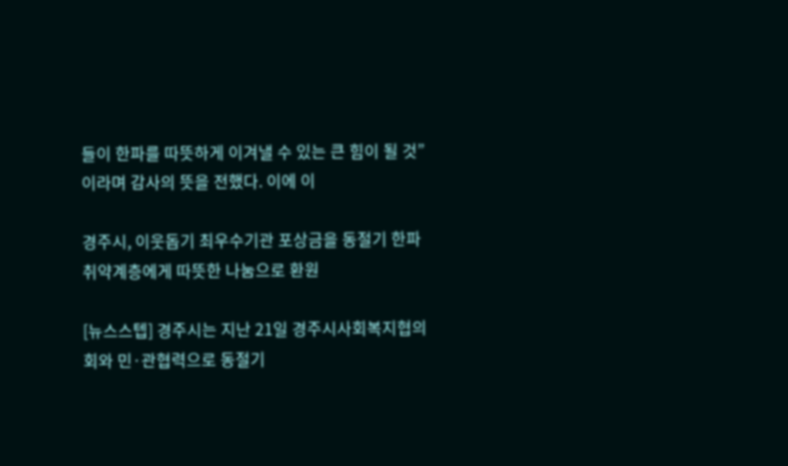들이 한파를 따뜻하게 이겨낼 수 있는 큰 힘이 될 것”이라며 감사의 뜻을 전했다. 이에 이

경주시, 이웃돕기 최우수기관 포상금을 동절기 한파취약계층에게 따뜻한 나눔으로 환원

[뉴스스텝] 경주시는 지난 21일 경주시사회복지협의회와 민·관협력으로 동절기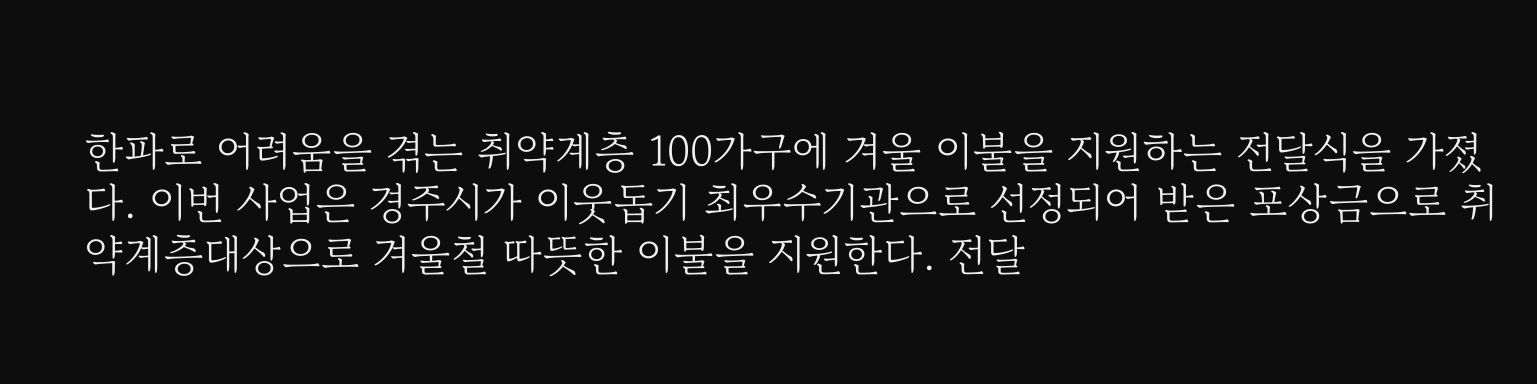한파로 어려움을 겪는 취약계층 100가구에 겨울 이불을 지원하는 전달식을 가졌다. 이번 사업은 경주시가 이웃돕기 최우수기관으로 선정되어 받은 포상금으로 취약계층대상으로 겨울철 따뜻한 이불을 지원한다. 전달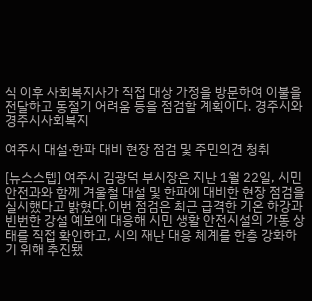식 이후 사회복지사가 직접 대상 가정을 방문하여 이불을 전달하고 동절기 어려움 등을 점검할 계획이다. 경주시와 경주시사회복지

여주시 대설·한파 대비 현장 점검 및 주민의견 청취

[뉴스스텝] 여주시 김광덕 부시장은 지난 1월 22일, 시민안전과와 함께 겨울철 대설 및 한파에 대비한 현장 점검을 실시했다고 밝혔다.이번 점검은 최근 급격한 기온 하강과 빈번한 강설 예보에 대응해 시민 생활 안전시설의 가동 상태를 직접 확인하고, 시의 재난 대응 체계를 한층 강화하기 위해 추진됐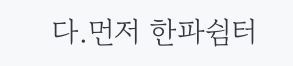다.먼저 한파쉼터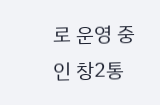로 운영 중인 창2통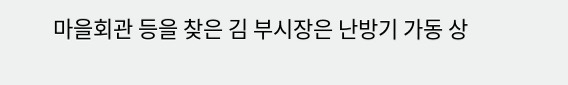마을회관 등을 찾은 김 부시장은 난방기 가동 상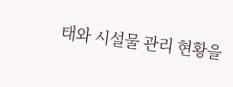태와 시설물 관리 현황을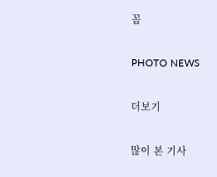꼼

PHOTO NEWS

더보기

많이 본 기사